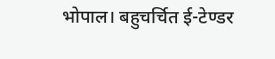भोपाल। बहुचर्चित ई-टेण्डर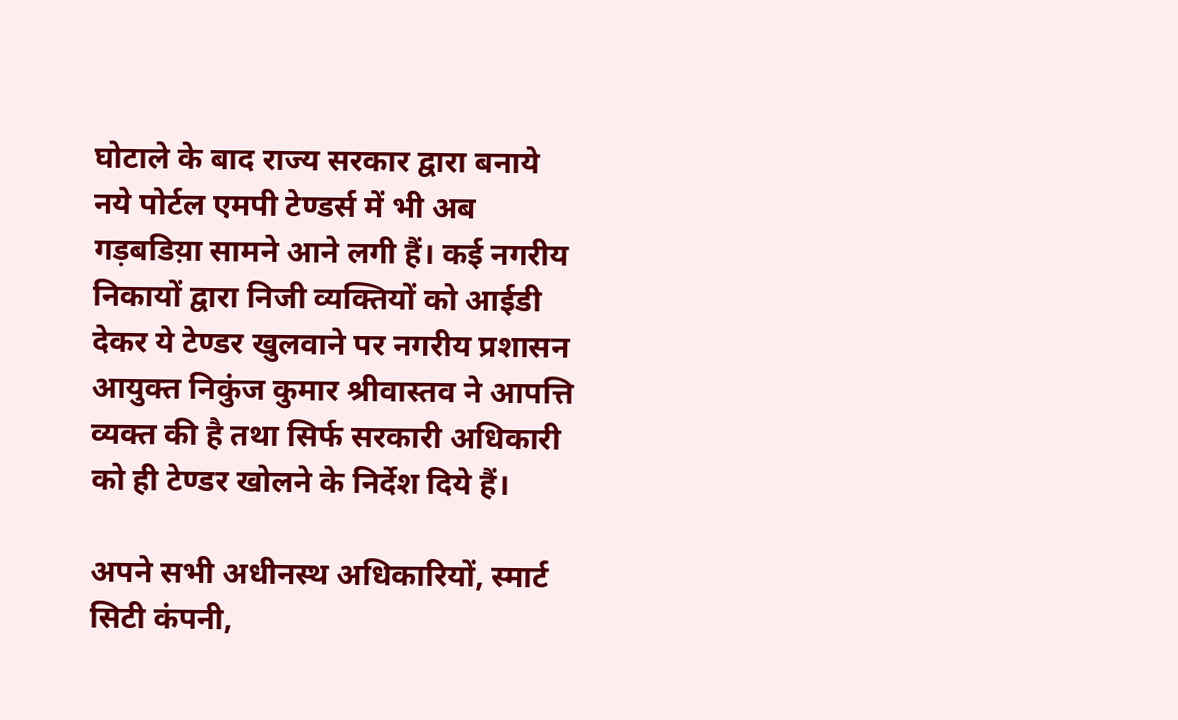घोटाले के बाद राज्य सरकार द्वारा बनाये नये पोर्टल एमपी टेण्डर्स में भी अब गड़बडिय़ा सामने आने लगी हैं। कई नगरीय निकायों द्वारा निजी व्यक्तियों को आईडी देकर ये टेण्डर खुलवाने पर नगरीय प्रशासन आयुक्त निकुंज कुमार श्रीवास्तव ने आपत्ति व्यक्त की है तथा सिर्फ सरकारी अधिकारी को ही टेण्डर खोलने के निर्देश दिये हैं।

अपने सभी अधीनस्थ अधिकारियों, स्मार्ट सिटी कंपनी,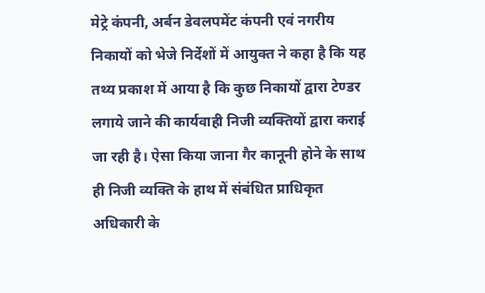मेट्रे कंपनी, अर्बन डेवलपमेंट कंपनी एवं नगरीय निकायों को भेजे निर्देशों में आयुक्त ने कहा है कि यह तथ्य प्रकाश में आया है कि कुछ निकायों द्वारा टेण्डर लगाये जाने की कार्यवाही निजी व्यक्तियों द्वारा कराई जा रही है। ऐसा किया जाना गैर कानूनी होने के साथ ही निजी व्यक्ति के हाथ में संबंधित प्राधिकृत अधिकारी के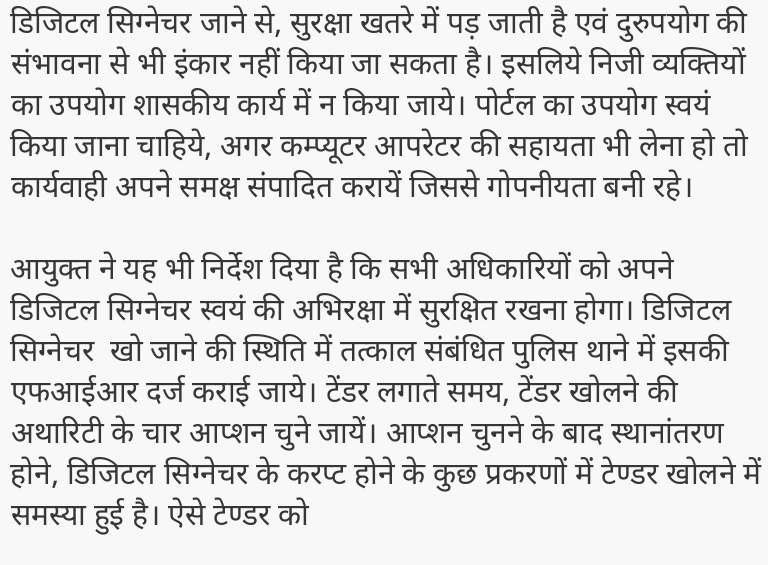डिजिटल सिग्नेचर जाने से, सुरक्षा खतरे में पड़ जाती है एवं दुरुपयोग की संभावना से भी इंकार नहीं किया जा सकता है। इसलिये निजी व्यक्तियों का उपयोग शासकीय कार्य में न किया जाये। पोर्टल का उपयोग स्वयं किया जाना चाहिये, अगर कम्प्यूटर आपरेटर की सहायता भी लेना हो तो कार्यवाही अपने समक्ष संपादित करायें जिससे गोपनीयता बनी रहे।

आयुक्त ने यह भी निर्देश दिया है कि सभी अधिकारियों को अपने डिजिटल सिग्नेचर स्वयं की अभिरक्षा में सुरक्षित रखना होगा। डिजिटल सिग्नेचर  खो जाने की स्थिति में तत्काल संबंधित पुलिस थाने में इसकी एफआईआर दर्ज कराई जाये। टेंडर लगाते समय, टेंडर खोलने की अथारिटी के चार आप्शन चुने जायें। आप्शन चुनने के बाद स्थानांतरण होने, डिजिटल सिग्नेचर के करप्ट होने के कुछ प्रकरणों में टेण्डर खोलने में समस्या हुई है। ऐसे टेण्डर को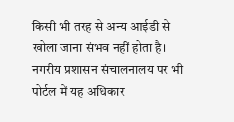किसी भी तरह से अन्य आईडी से खोला जाना संभव नहीं होता है। नगरीय प्रशासन संचालनालय पर भी पोर्टल में यह अधिकार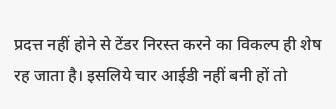प्रदत्त नहीं होने से टेंडर निरस्त करने का विकल्प ही शेष रह जाता है। इसलिये चार आईडी नहीं बनी हों तो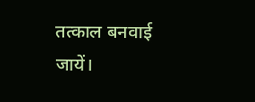तत्काल बनवाई जायें।